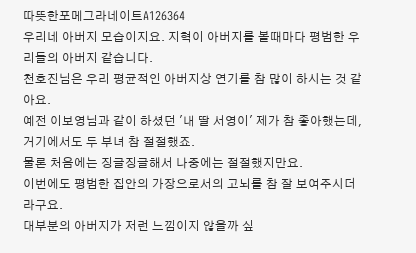따뜻한포메그라네이트A126364
우리네 아버지 모습이지요. 지혁이 아버지를 볼때마다 평범한 우리들의 아버지 같습니다.
천호진님은 우리 평균적인 아버지상 연기를 참 많이 하시는 것 같아요.
예전 이보영님과 같이 하셨던 '내 딸 서영이' 제가 참 좋아했는데, 거기에서도 두 부녀 참 절절했죠.
물론 처음에는 징글징글해서 나중에는 절절했지만요.
이번에도 평범한 집안의 가장으로서의 고뇌를 참 잘 보여주시더라구요.
대부분의 아버지가 저런 느낌이지 않을까 싶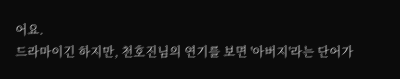어요.
드라마이긴 하지만, 천호진님의 연기를 보면 '아버지'라는 단어가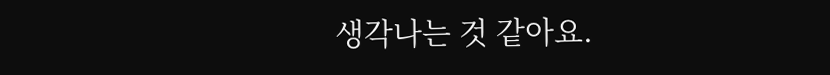생각나는 것 같아요.